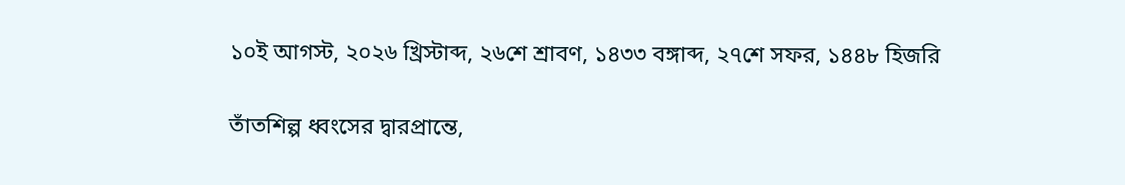১০ই আগস্ট, ২০২৬ খ্রিস্টাব্দ, ২৬শে শ্রাবণ, ১৪৩৩ বঙ্গাব্দ, ২৭শে সফর, ১৪৪৮ হিজরি

তাঁতশিল্প ধ্বংসের দ্বারপ্রান্তে,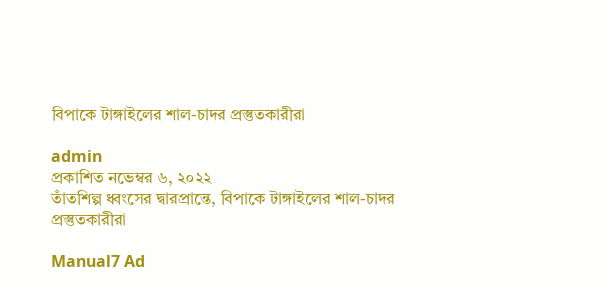বিপাকে টাঙ্গাইলের শাল-চাদর প্রস্তুতকারীরা

admin
প্রকাশিত নভেম্বর ৬, ২০২২
তাঁতশিল্প ধ্বংসের দ্বারপ্রান্তে, বিপাকে টাঙ্গাইলের শাল-চাদর প্রস্তুতকারীরা

Manual7 Ad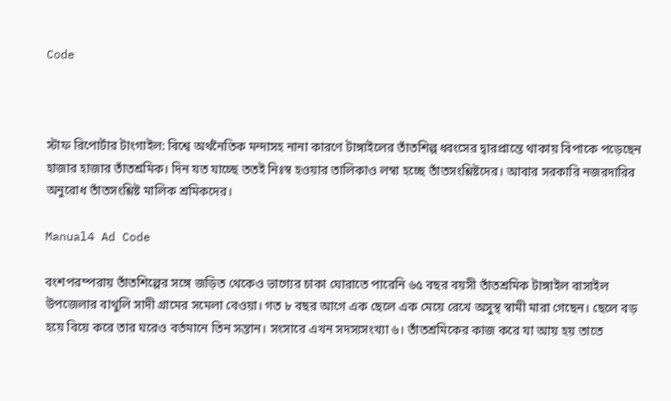Code



স্টাফ রিপোর্টার টাংগাইল: বিশ্বে অর্থনৈতিক মন্দাসহ নানা কারণে টাঙ্গাইলের তাঁতশিল্প ধ্বংসের দ্বারপ্রান্তে থাকায় বিপাকে পড়েছেন হাজার হাজার তাঁতশ্রমিক। দিন যত যাচ্ছে ততই নিঃস্ব হওয়ার তালিকাও লম্বা হচ্ছে তাঁতসংশ্লিষ্টদের। আবার সরকারি নজরদারির অনুরোধ তাঁতসংশ্লিষ্ট মালিক শ্রমিকদের।

Manual4 Ad Code

বংশপরম্পরায় তাঁতশিল্পের সঙ্গে জড়িত থেকেও ভাগ্যের চাকা ঘোরাতে পারেনি ৬৫ বছর বয়সী তাঁতশ্রমিক টাঙ্গাইল বাসাইল উপজেলার বাথুলি সাদী গ্রামের সমেলা বেওয়া। গত ৮ বছর আগে এক ছেলে এক মেয়ে রেখে অসুস্থ স্বামী মারা গেছেন। ছেলে বড় হয়ে বিয়ে করে তার ঘরেও বর্তমানে তিন সন্তান। সংসারে এখন সদস্যসংখ্যা ৬। তাঁতশ্রমিকের কাজ করে যা আয় হয় তাতে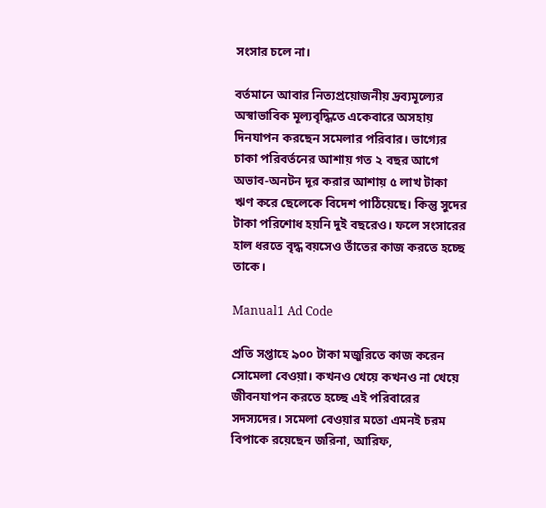সংসার চলে না।

বর্তমানে আবার নিত্যপ্রয়োজনীয় দ্রব্যমূল্যের অস্বাভাবিক মূল্যবৃদ্ধিতে একেবারে অসহায় দিনযাপন করছেন সমেলার পরিবার। ভাগ্যের চাকা পরিবর্তনের আশায় গত ২ বছর আগে অভাব-অনটন দূর করার আশায় ৫ লাখ টাকা ঋণ করে ছেলেকে বিদেশ পাঠিয়েছে। কিন্তু সুদের টাকা পরিশোধ হয়নি দুই বছরেও। ফলে সংসারের হাল ধরতে বৃদ্ধ বয়সেও তাঁতের কাজ করতে হচ্ছে তাকে।

Manual1 Ad Code

প্রতি সপ্তাহে ৯০০ টাকা মজুরিতে কাজ করেন সোমেলা বেওয়া। কখনও খেয়ে কখনও না খেয়ে জীবনযাপন করতে হচ্ছে এই পরিবারের সদস্যদের। সমেলা বেওয়ার মতো এমনই চরম বিপাকে রয়েছেন জরিনা, আরিফ,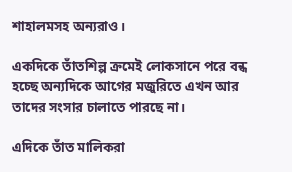শাহালমসহ অন্যরাও।

একদিকে তাঁতশিল্প ক্রমেই লোকসানে পরে বন্ধ হচ্ছে অন্যদিকে আগের মজুরিতে এখন আর তাদের সংসার চালাতে পারছে না।

এদিকে তাঁত মালিকরা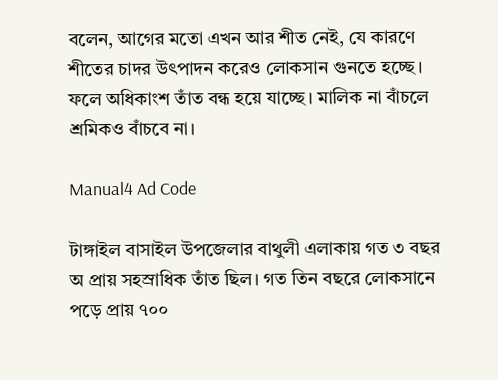বলেন, আগের মতো এখন আর শীত নেই, যে কারণে শীতের চাদর উৎপাদন করেও লোকসান গুনতে হচ্ছে। ফলে অধিকাংশ তাঁত বন্ধ হয়ে যাচ্ছে। মালিক না বাঁচলে শ্রমিকও বাঁচবে না।

Manual4 Ad Code

টাঙ্গাইল বাসাইল উপজেলার বাথুলী এলাকায় গত ৩ বছর অ প্রায় সহস্রাধিক তাঁত ছিল। গত তিন বছরে লোকসানে পড়ে প্রায় ৭০০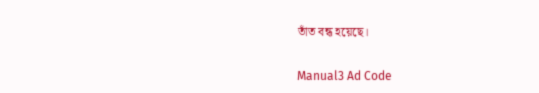তাঁত বন্ধ হয়েছে।

Manual3 Ad Code